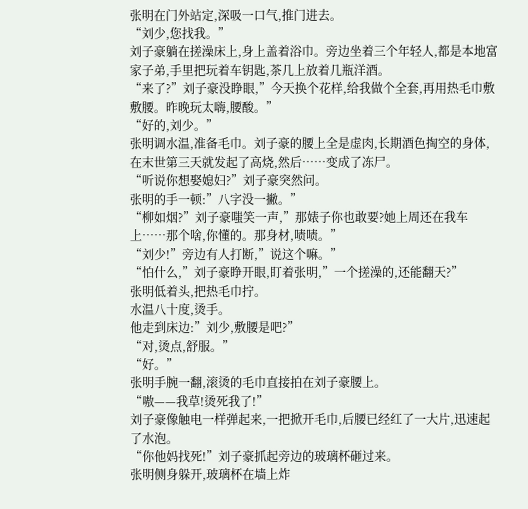张明在门外站定,深吸一口气,推门进去。
“刘少,您找我。”
刘子豪躺在搓澡床上,身上盖着浴巾。旁边坐着三个年轻人,都是本地富家子弟,手里把玩着车钥匙,茶几上放着几瓶洋酒。
“来了?”刘子豪没睁眼,”今天换个花样,给我做个全套,再用热毛巾敷敷腰。昨晚玩太嗨,腰酸。”
“好的,刘少。”
张明调水温,准备毛巾。刘子豪的腰上全是虚肉,长期酒色掏空的身体,在末世第三天就发起了高烧,然后……变成了冻尸。
“听说你想娶媳妇?”刘子豪突然问。
张明的手一顿:”八字没一撇。”
“柳如烟?”刘子豪嗤笑一声,”那婊子你也敢要?她上周还在我车上……那个啥,你懂的。那身材,啧啧。”
“刘少!”旁边有人打断,”说这个嘛。”
“怕什么,”刘子豪睁开眼,盯着张明,”一个搓澡的,还能翻天?”
张明低着头,把热毛巾拧。
水温八十度,烫手。
他走到床边:”刘少,敷腰是吧?”
“对,烫点,舒服。”
“好。”
张明手腕一翻,滚烫的毛巾直接拍在刘子豪腰上。
“嗷——我草!烫死我了!”
刘子豪像触电一样弹起来,一把掀开毛巾,后腰已经红了一大片,迅速起了水泡。
“你他妈找死!”刘子豪抓起旁边的玻璃杯砸过来。
张明侧身躲开,玻璃杯在墙上炸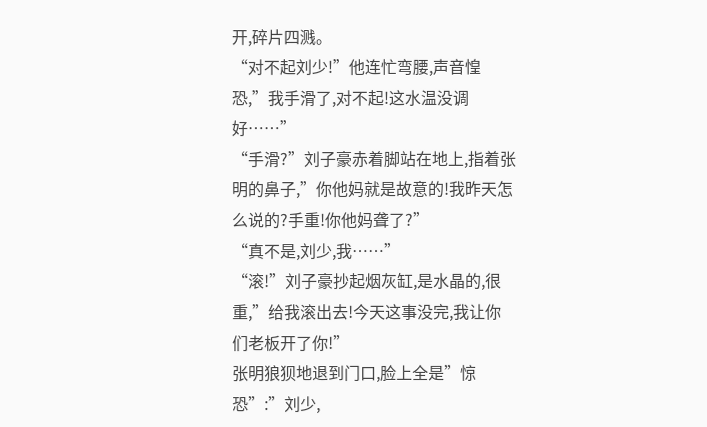开,碎片四溅。
“对不起刘少!”他连忙弯腰,声音惶恐,”我手滑了,对不起!这水温没调好……”
“手滑?”刘子豪赤着脚站在地上,指着张明的鼻子,”你他妈就是故意的!我昨天怎么说的?手重!你他妈聋了?”
“真不是,刘少,我……”
“滚!”刘子豪抄起烟灰缸,是水晶的,很重,”给我滚出去!今天这事没完,我让你们老板开了你!”
张明狼狈地退到门口,脸上全是”惊恐”:”刘少,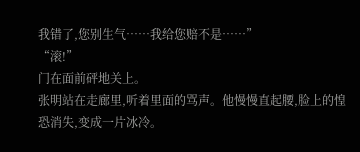我错了,您别生气……我给您赔不是……”
“滚!”
门在面前砰地关上。
张明站在走廊里,听着里面的骂声。他慢慢直起腰,脸上的惶恐消失,变成一片冰冷。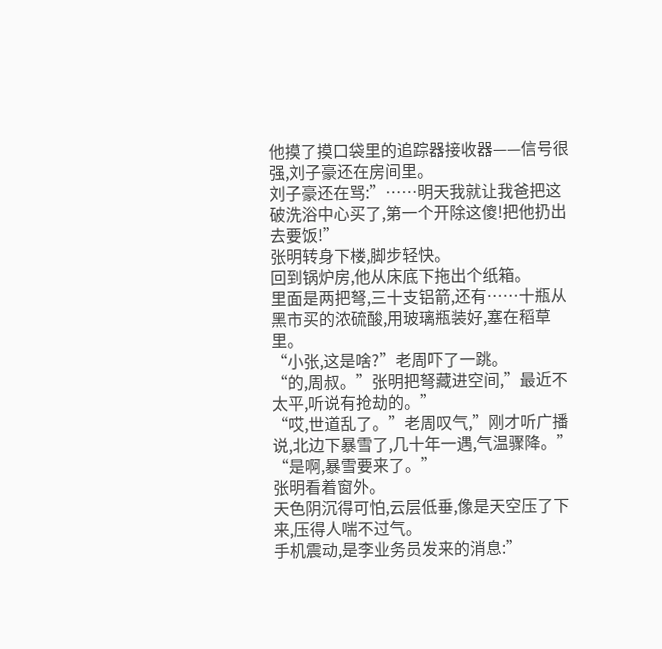他摸了摸口袋里的追踪器接收器——信号很强,刘子豪还在房间里。
刘子豪还在骂:”……明天我就让我爸把这破洗浴中心买了,第一个开除这傻!把他扔出去要饭!”
张明转身下楼,脚步轻快。
回到锅炉房,他从床底下拖出个纸箱。
里面是两把弩,三十支铝箭,还有……十瓶从黑市买的浓硫酸,用玻璃瓶装好,塞在稻草里。
“小张,这是啥?”老周吓了一跳。
“的,周叔。”张明把弩藏进空间,”最近不太平,听说有抢劫的。”
“哎,世道乱了。”老周叹气,”刚才听广播说,北边下暴雪了,几十年一遇,气温骤降。”
“是啊,暴雪要来了。”
张明看着窗外。
天色阴沉得可怕,云层低垂,像是天空压了下来,压得人喘不过气。
手机震动,是李业务员发来的消息:”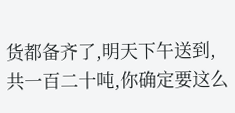货都备齐了,明天下午送到,共一百二十吨,你确定要这么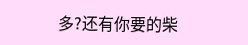多?还有你要的柴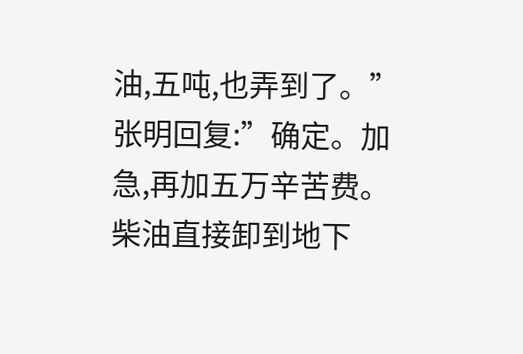油,五吨,也弄到了。”
张明回复:”确定。加急,再加五万辛苦费。柴油直接卸到地下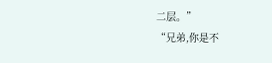二层。”
“兄弟,你是不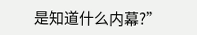是知道什么内幕?”